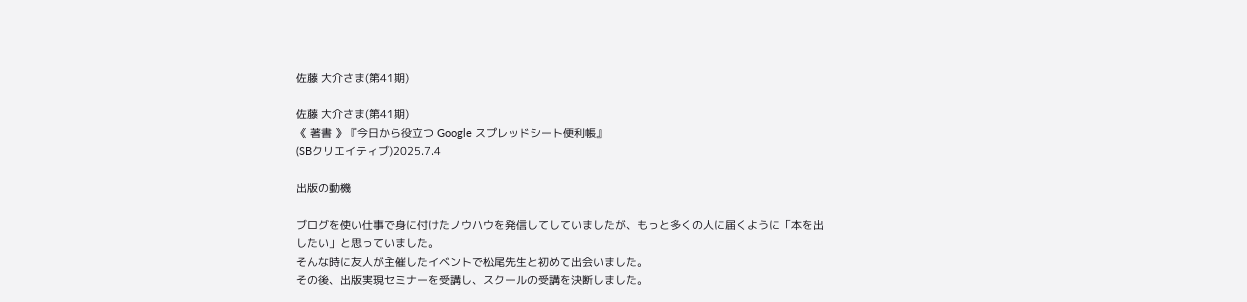佐藤 大介さま(第41期)

佐藤 大介さま(第41期)
《 著書 》『今日から役立つ Google スプレッドシート便利帳』
(SBクリエイティブ)2025.7.4

出版の動機

ブログを使い仕事で身に付けたノウハウを発信してしていましたが、もっと多くの人に届くように「本を出したい」と思っていました。
そんな時に友人が主催したイベントで松尾先生と初めて出会いました。
その後、出版実現セミナーを受講し、スクールの受講を決断しました。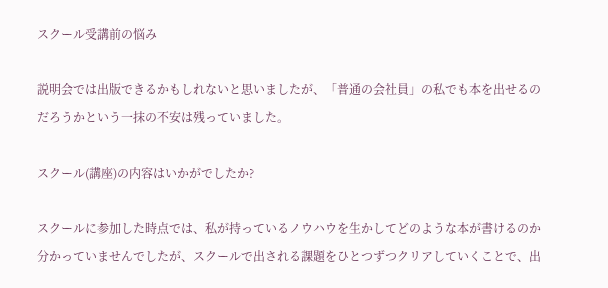スクール受講前の悩み

説明会では出版できるかもしれないと思いましたが、「普通の会社員」の私でも本を出せるのだろうかという一抹の不安は残っていました。

スクール(講座)の内容はいかがでしたか?

スクールに参加した時点では、私が持っているノウハウを生かしてどのような本が書けるのか分かっていませんでしたが、スクールで出される課題をひとつずつクリアしていくことで、出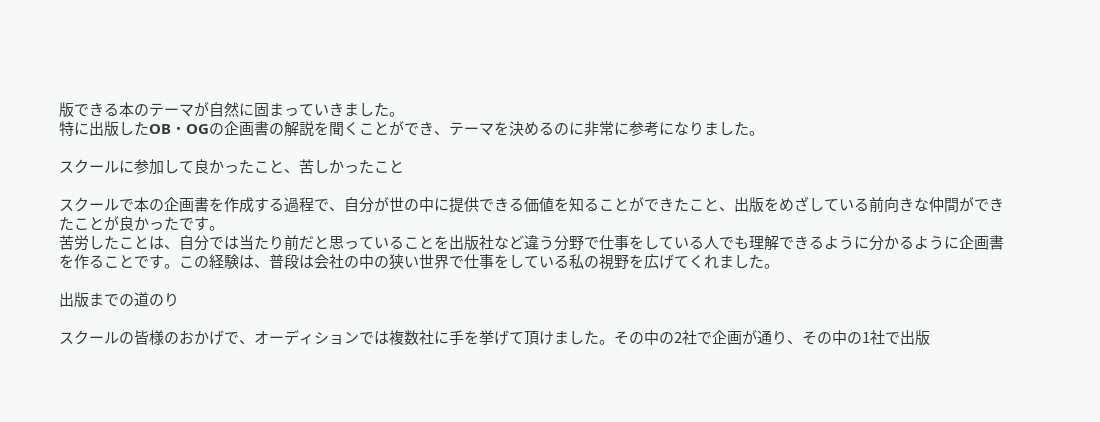版できる本のテーマが自然に固まっていきました。
特に出版したOB・OGの企画書の解説を聞くことができ、テーマを決めるのに非常に参考になりました。

スクールに参加して良かったこと、苦しかったこと

スクールで本の企画書を作成する過程で、自分が世の中に提供できる価値を知ることができたこと、出版をめざしている前向きな仲間ができたことが良かったです。
苦労したことは、自分では当たり前だと思っていることを出版社など違う分野で仕事をしている人でも理解できるように分かるように企画書を作ることです。この経験は、普段は会社の中の狭い世界で仕事をしている私の視野を広げてくれました。

出版までの道のり

スクールの皆様のおかげで、オーディションでは複数社に手を挙げて頂けました。その中の2社で企画が通り、その中の1社で出版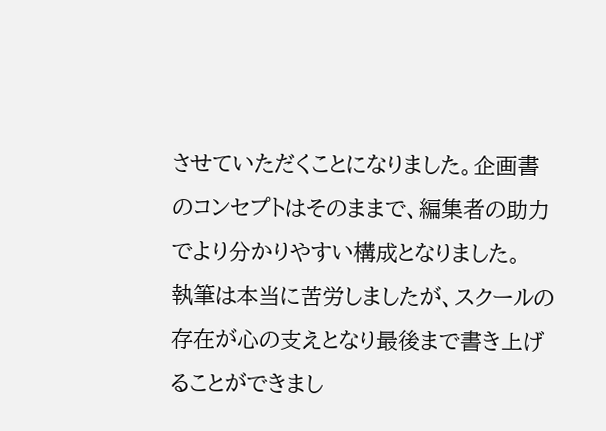させていただくことになりました。企画書のコンセプトはそのままで、編集者の助力でより分かりやすい構成となりました。
執筆は本当に苦労しましたが、スクールの存在が心の支えとなり最後まで書き上げることができまし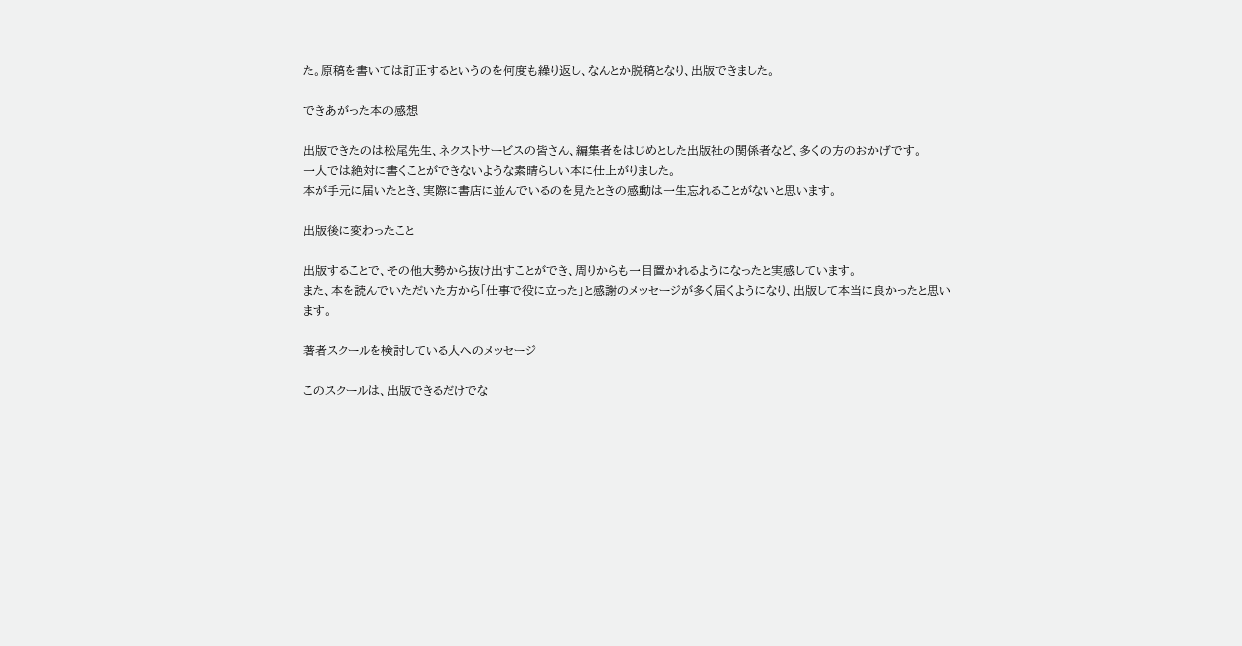た。原稿を書いては訂正するというのを何度も繰り返し、なんとか脱稿となり、出版できました。

できあがった本の感想

出版できたのは松尾先生、ネクストサービスの皆さん、編集者をはじめとした出版社の関係者など、多くの方のおかげです。
一人では絶対に書くことができないような素晴らしい本に仕上がりました。
本が手元に届いたとき、実際に書店に並んでいるのを見たときの感動は一生忘れることがないと思います。

出版後に変わったこと

出版することで、その他大勢から抜け出すことができ、周りからも一目置かれるようになったと実感しています。
また、本を読んでいただいた方から「仕事で役に立った」と感謝のメッセージが多く届くようになり、出版して本当に良かったと思います。

著者スクールを検討している人へのメッセージ

このスクールは、出版できるだけでな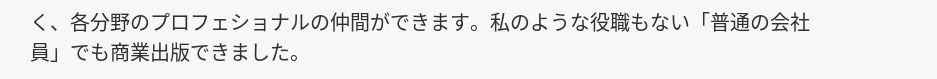く、各分野のプロフェショナルの仲間ができます。私のような役職もない「普通の会社員」でも商業出版できました。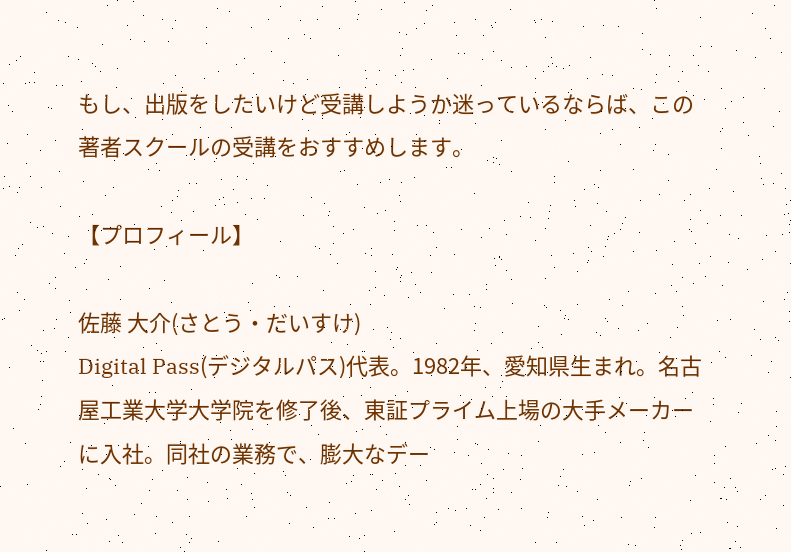もし、出版をしたいけど受講しようか迷っているならば、この著者スクールの受講をおすすめします。

【プロフィール】

佐藤 大介(さとう・だいすけ)
Digital Pass(デジタルパス)代表。1982年、愛知県生まれ。名古屋工業大学大学院を修了後、東証プライム上場の大手メーカーに入社。同社の業務で、膨大なデー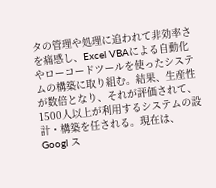タの管理や処理に追われて非効率さを痛感し、Excel VBAによる自動化やローコードツールを使ったシステムの構築に取り組む。結果、生産性が数倍となり、それが評価されて、1500人以上が利用するシステムの設計・構築を任される。現在は、Googl ス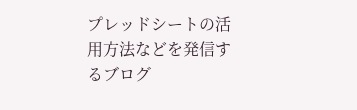プレッドシートの活用方法などを発信するブログ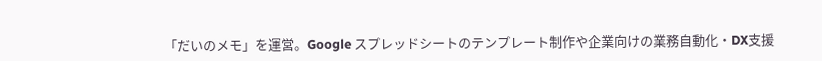「だいのメモ」を運営。Google スプレッドシートのテンプレート制作や企業向けの業務自動化・DX支援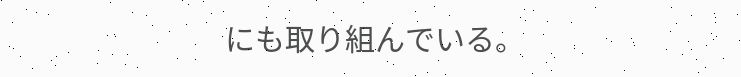にも取り組んでいる。